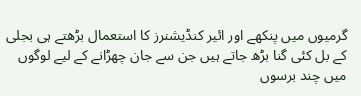گرمیوں میں پنکھے اور ائیر کنڈیشنرز کا استعمال بڑھتے ہی بجلی کے بل کئی گنا بڑھ جاتے ہیں جن سے جان چھڑانے کے لیے لوگوں میں چند برسوں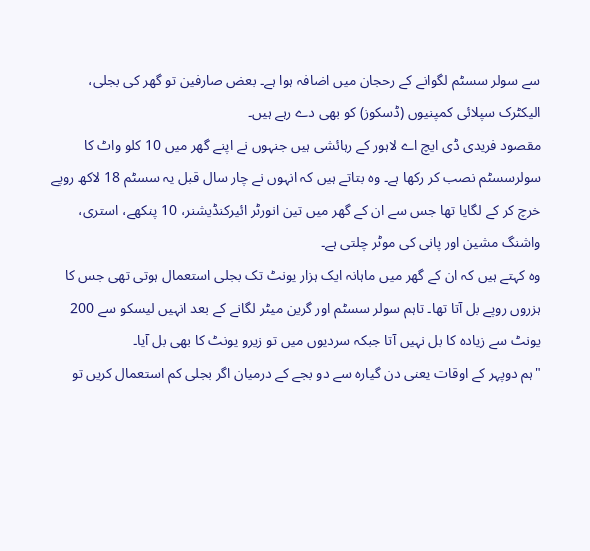سے سولر سسٹم لگوانے کے رحجان میں اضافہ ہوا ہے۔ بعض صارفین تو گھر کی بجلی، الیکٹرک سپلائی کمپنیوں (ڈسکوز) کو بھی دے رہے ہیں۔
مقصود فریدی ڈی ایچ اے لاہور کے رہائشی ہیں جنہوں نے اپنے گھر میں 10 کلو واٹ کا سولرسسٹم نصب کر رکھا ہے۔ وہ بتاتے ہیں کہ انہوں نے چار سال قبل یہ سسٹم 18 لاکھ روپے خرچ کر کے لگایا تھا جس سے ان کے گھر میں تین انورٹر ائیرکنڈیشنر، 10 پنکھے، استری، واشنگ مشین اور پانی کی موٹر چلتی ہے۔
وہ کہتے ہیں کہ ان کے گھر میں ماہانہ ایک ہزار یونٹ تک بجلی استعمال ہوتی تھی جس کا ہزروں روپے بل آتا تھا۔ تاہم سولر سسٹم اور گرین میٹر لگانے کے بعد انہیں لیسکو سے 200 یونٹ سے زیادہ کا بل نہیں آتا جبکہ سردیوں میں تو زیرو یونٹ کا بھی بل آیا۔
"ہم دوپہر کے اوقات یعنی دن گیارہ سے دو بجے کے درمیان اگر بجلی کم استعمال کریں تو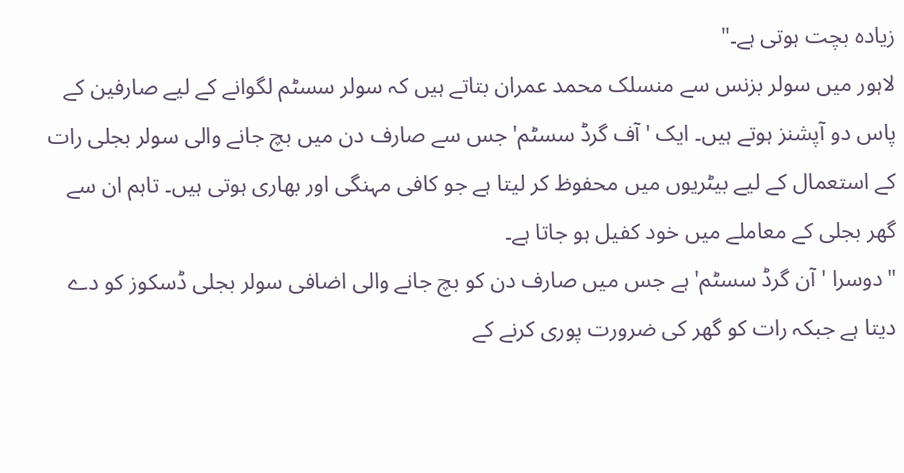زیادہ بچت ہوتی ہے۔"
لاہور میں سولر بزنس سے منسلک محمد عمران بتاتے ہیں کہ سولر سسٹم لگوانے کے لیے صارفین کے پاس دو آپشنز ہوتے ہیں۔ ایک 'آف گرڈ سسٹم' جس سے صارف دن میں بچ جانے والی سولر بجلی رات کے استعمال کے لیے بیٹریوں میں محفوظ کر لیتا ہے جو کافی مہنگی اور بھاری ہوتی ہیں۔ تاہم ان سے گھر بجلی کے معاملے میں خود کفیل ہو جاتا ہے۔
"دوسرا 'آن گرڈ سسٹم' ہے جس میں صارف دن کو بچ جانے والی اضافی سولر بجلی ڈسکوز کو دے دیتا ہے جبکہ رات کو گھر کی ضرورت پوری کرنے کے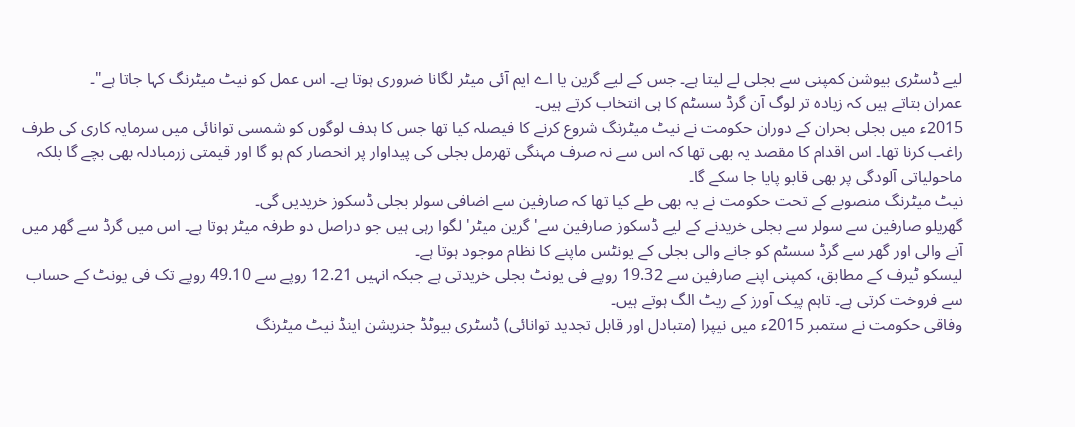لیے ڈسٹری بیوشن کمپنی سے بجلی لے لیتا ہے۔ جس کے لیے گرین یا اے ایم آئی میٹر لگانا ضروری ہوتا ہے۔ اس عمل کو نیٹ میٹرنگ کہا جاتا ہے"۔
عمران بتاتے ہیں کہ زیادہ تر لوگ آن گرڈ سسٹم کا ہی انتخاب کرتے ہیں۔
2015ء میں بجلی بحران کے دوران حکومت نے نیٹ میٹرنگ شروع کرنے کا فیصلہ کیا تھا جس کا ہدف لوگوں کو شمسی توانائی میں سرمایہ کاری کی طرف راغب کرنا تھا۔ اس اقدام کا مقصد یہ بھی تھا کہ اس سے نہ صرف مہنگی تھرمل بجلی کی پیداوار پر انحصار کم ہو گا اور قیمتی زرمبادلہ بھی بچے گا بلکہ ماحولیاتی آلودگی پر بھی قابو پایا جا سکے گا۔
نیٹ میٹرنگ منصوبے کے تحت حکومت نے یہ بھی طے کیا تھا کہ صارفین سے اضافی سولر بجلی ڈسکوز خریدیں گی۔
گھریلو صارفین سے سولر سے بجلی خریدنے کے لیے ڈسکوز صارفین سے'گرین میٹر' لگوا رہی ہیں جو دراصل دو طرفہ میٹر ہوتا ہے۔ اس میں گرڈ سے گھر میں آنے والی اور گھر سے گرڈ سسٹم کو جانے والی بجلی کے یونٹس ماپنے کا نظام موجود ہوتا ہے۔
لیسکو ٹیرف کے مطابق، کمپنی اپنے صارفین سے 19.32 روپے فی یونٹ بجلی خریدتی ہے جبکہ انہیں 12.21 روپے سے 49.10 روپے تک فی یونٹ کے حساب سے فروخت کرتی ہے۔ تاہم پیک آورز کے ریٹ الگ ہوتے ہیں۔
وفاقی حکومت نے ستمبر 2015ء میں نیپرا (متبادل اور قابل تجدید توانائی) ڈسٹری بیوٹڈ جنریشن اینڈ نیٹ میٹرنگ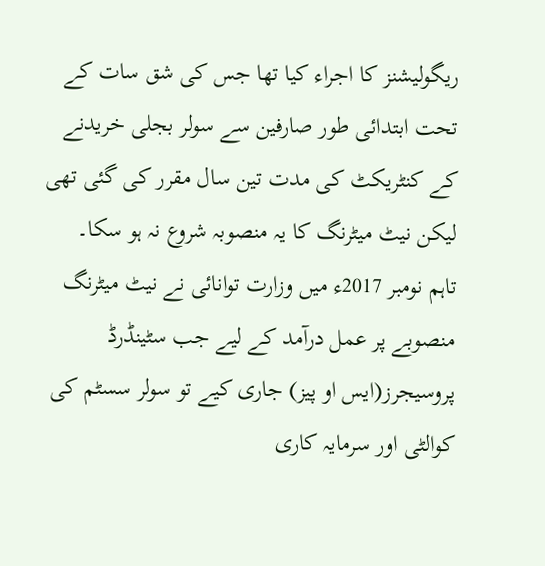ریگولیشنز کا اجراء کیا تھا جس کی شق سات کے تحت ابتدائی طور صارفین سے سولر بجلی خریدنے کے کنٹریکٹ کی مدت تین سال مقرر کی گئی تھی لیکن نیٹ میٹرنگ کا یہ منصوبہ شروع نہ ہو سکا۔
تاہم نومبر 2017ء میں وزارت توانائی نے نیٹ میٹرنگ منصوبے پر عمل درآمد کے لیے جب سٹینڈرڈ پروسیجرز(ایس او پیز) جاری کیے تو سولر سسٹم کی کوالٹی اور سرمایہ کاری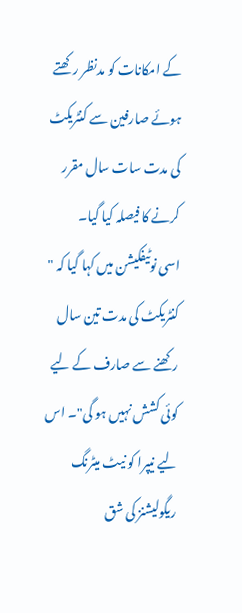کے امکانات کو مدنظر رکھتے ہوئے صارفین سے کنٹریکٹ کی مدت سات سال مقرر کرنے کا فیصلہ کیا گیا۔
اسی نوٹیفکیشن میں کہا گیا کہ " کنٹریکٹ کی مدت تین سال رکھنے سے صارف کے لیے کوئی کشش نہیں ہو گی"۔ اس لیے نیپرا کو نیٹ میٹرنگ ریگولیشنز کی شق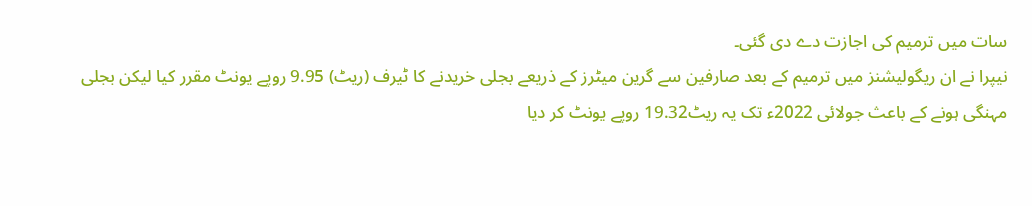سات میں ترمیم کی اجازت دے دی گئی۔
نیپرا نے ان ریگولیشنز میں ترمیم کے بعد صارفین سے گرین میٹرز کے ذریعے بجلی خریدنے کا ٹیرف (ریٹ) 9.95 روپے یونٹ مقرر کیا لیکن بجلی مہنگی ہونے کے باعث جولائی 2022ء تک یہ ریٹ19.32 روپے یونٹ کر دیا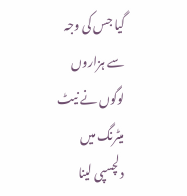گیا جس کی وجہ سے ہزاروں لوگوں نے نیٹ میٹرنگ میں دلچسپی لینا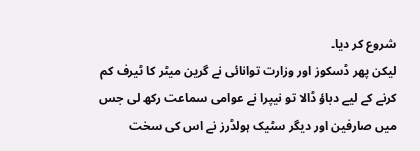شروع کر دیا۔
لیکن پھر ڈسکوز اور وزارت توانائی نے گرین میٹر کا ٹیرف کم کرنے کے لیے دباؤ ڈالا تو نیپرا نے عوامی سماعت رکھ لی جس میں صارفین اور دیگر سٹیک ہولڈرز نے اس کی سخت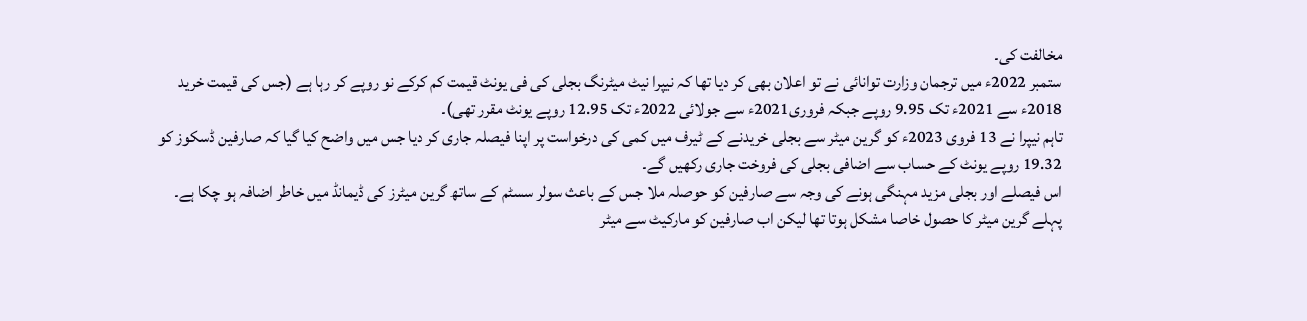مخالفت کی۔
ستمبر 2022ء میں ترجمان وزارت توانائی نے تو اعلان بھی کر دیا تھا کہ نیپرا نیٹ میٹرنگ بجلی کی فی یونٹ قیمت کم کرکے نو روپے کر رہا ہے (جس کی قیمت خرید 2018ء سے 2021ء تک 9.95 روپے جبکہ فروری2021ء سے جولائی 2022ء تک 12.95 روپے یونٹ مقرر تھی)۔
تاہم نیپرا نے 13 فروی 2023ء کو گرین میٹر سے بجلی خریدنے کے ٹیرف میں کمی کی درخواست پر اپنا فیصلہ جاری کر دیا جس میں واضح کیا گیا کہ صارفین ڈسکوز کو 19.32 روپے یونٹ کے حساب سے اضافی بجلی کی فروخت جاری رکھیں گے۔
اس فیصلے اور بجلی مزید مہنگی ہونے کی وجہ سے صارفین کو حوصلہ ملا جس کے باعث سولر سسٹم کے ساتھ گرین میٹرز کی ڈیمانڈ میں خاطر اضافہ ہو چکا ہے۔
پہلے گرین میٹر کا حصول خاصا مشکل ہوتا تھا لیکن اب صارفین کو مارکیٹ سے میٹر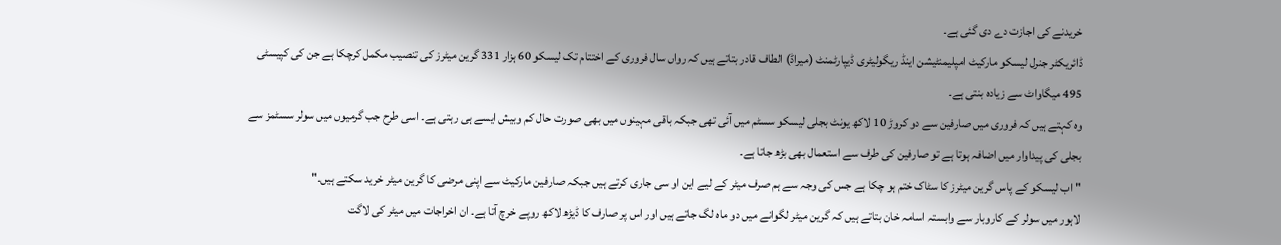خریدنے کی اجازت دے دی گئی ہے۔
ڈائریکٹر جنرل لیسکو مارکیٹ امپلیمنٹیشن اینڈ ریگولیٹری ڈیپارٹمنٹ (میراڈ) الطاف قادر بتاتے ہیں کہ رواں سال فروری کے اختتام تک لیسکو 60 ہزار 331 گرین میٹرز کی تنصیب مکمل کرچکا ہے جن کی کپیسٹی 495 میگاواٹ سے زیادہ بنتی ہے۔
وہ کہتے ہیں کہ فروری میں صارفین سے دو کروڑ 10 لاکھ یونٹ بجلی لیسکو سسٹم میں آئی تھی جبکہ باقی مہینوں میں بھی صورت حال کم وبیش ایسے ہی رہتی ہے۔ اسی طرح جب گرمیوں میں سولر سسٹمز سے بجلی کی پیداوار میں اضافہ ہوتا ہے تو صارفین کی طرف سے استعمال بھی بڑھ جاتا ہے۔
" اب لیسکو کے پاس گرین میٹرز کا سٹاک ختم ہو چکا ہے جس کی وجہ سے ہم صرف میٹر کے لیے این او سی جاری کرتے ہیں جبکہ صارفین مارکیٹ سے اپنی مرضی کا گرین میٹر خرید سکتے ہیں۔"
لاہور میں سولر کے کاروبار سے وابستہ اسامہ خان بتاتے ہیں کہ گرین میٹر لگوانے میں دو ماہ لگ جاتے ہیں اور اس پر صارف کا ڈیڑھ لاکھ روپے خرچ آتا ہے۔ ان اخراجات میں میٹر کی لاگت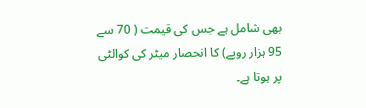بھی شامل ہے جس کی قیمت ( 70 سے 95 ہزار روپے) کا انحصار میٹر کی کوالٹی پر ہوتا ہے۔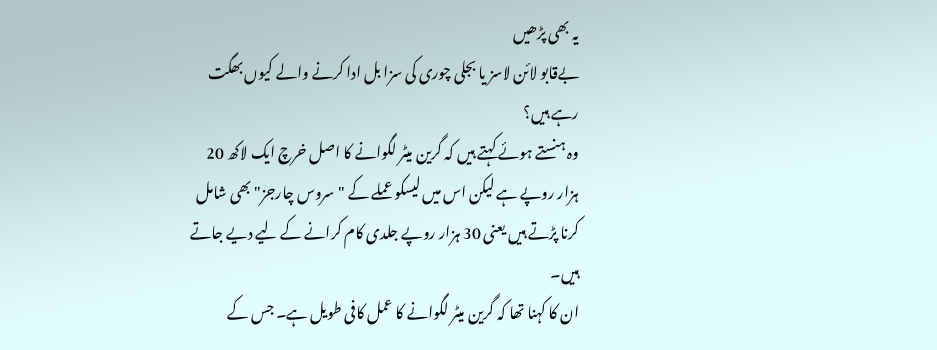یہ بھی پڑھیں
بےقابو لائن لاسز یا بجلی چوری کی سزا بل ادا کرنے والے کیوں بھگت رہے ہیں؟
وہ ہنستے ہوئے کہتے ہیں کہ گرین میٹر لگوانے کا اصل خرچ ایک لاکھ 20 ہزار روپے ہے لیکن اس میں لیسکو عملے کے "سروس چارجز" بھی شامل کرنا پڑتے ہیں یعنی 30 ہزار روپے جلدی کام کرانے کے لیے دیے جاتے ہیں۔
ان کا کہنا تھا کہ گرین میٹر لگوانے کا عمل کافی طویل ہے۔ جس کے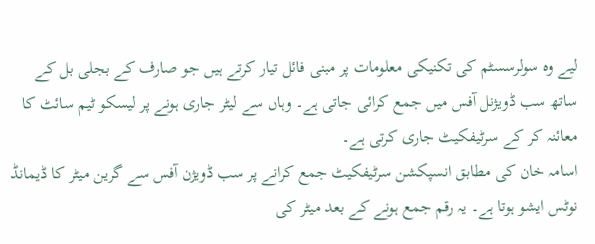لیے وہ سولرسسٹم کی تکنیکی معلومات پر مبنی فائل تیار کرتے ہیں جو صارف کے بجلی بل کے ساتھ سب ڈویژنل آفس میں جمع کرائی جاتی ہے۔ وہاں سے لیٹر جاری ہونے پر لیسکو ٹیم سائٹ کا معائنہ کر کے سرٹیفکیٹ جاری کرتی ہے۔
اسامہ خان کی مطابق انسپکشن سرٹیفکیٹ جمع کرانے پر سب ڈویژن آفس سے گرین میٹر کا ڈیمانڈ نوٹس ایشو ہوتا ہے۔ یہ رقم جمع ہونے کے بعد میٹر کی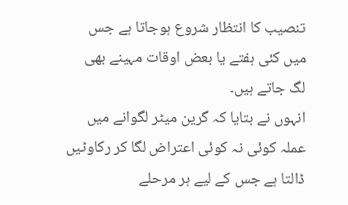تنصیب کا انتظار شروع ہوجاتا ہے جس میں کئی ہفتے یا بعض اوقات مہینے بھی لگ جاتے ہیں۔
انہوں نے بتایا کہ گرین میٹر لگوانے میں عملہ کوئی نہ کوئی اعتراض لگا کر رکاوٹیں ڈالتا ہے جس کے لیے ہر مرحلے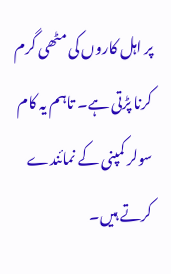پر اہل کاروں کی مٹھی گرم کرنا پڑتی ہے۔ تاہم یہ کام سولر کمپنی کے نمائندے کرتے ہیں۔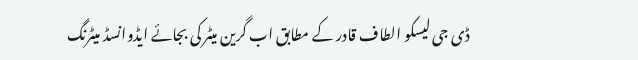ڈی جی لیسکو الطاف قادر کے مطابق اب گرین میٹر کی بجائے ایڈوانسڈ میٹرنگ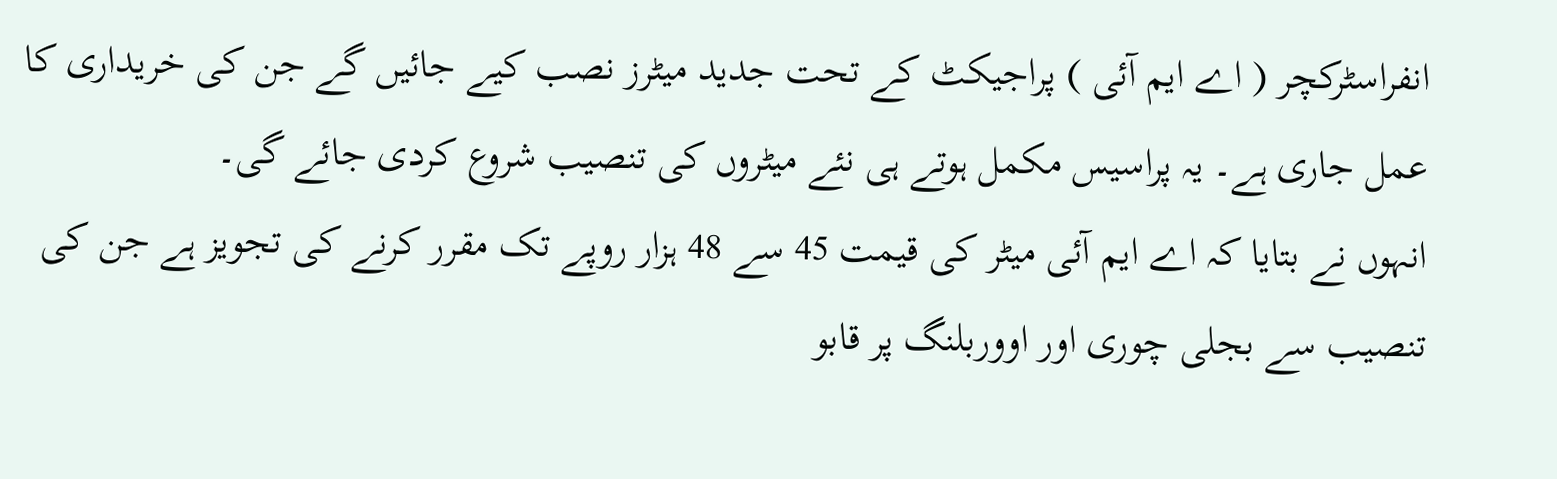انفراسٹرکچر ( اے ایم آئی ) پراجیکٹ کے تحت جدید میٹرز نصب کیے جائیں گے جن کی خریداری کا عمل جاری ہے۔ یہ پراسیس مکمل ہوتے ہی نئے میٹروں کی تنصیب شروع کردی جائے گی۔
انہوں نے بتایا کہ اے ایم آئی میٹر کی قیمت 45 سے 48 ہزار روپے تک مقرر کرنے کی تجویز ہے جن کی تنصیب سے بجلی چوری اور اووربلنگ پر قابو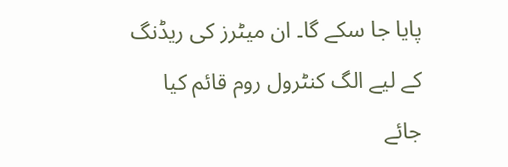پایا جا سکے گا۔ ان میٹرز کی ریڈنگ کے لیے الگ کنٹرول روم قائم کیا جائے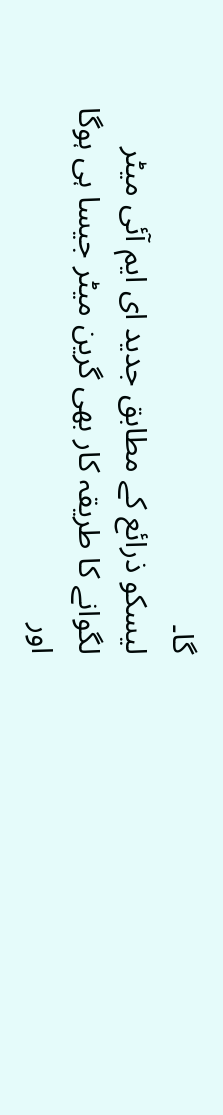گا۔
لیسکو ذرائع کے مطابق جدید ای ایم آئی میٹر لگوانے کا طریقہ کار بھی گرین میٹر جیسا ہی ہوگا اور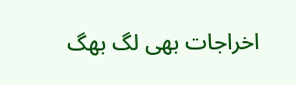اخراجات بھی لگ بھگ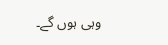وہی ہوں گے۔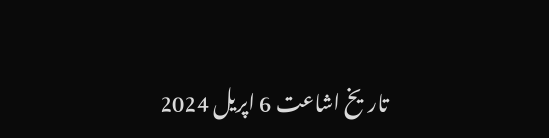تاریخ اشاعت 6 اپریل 2024